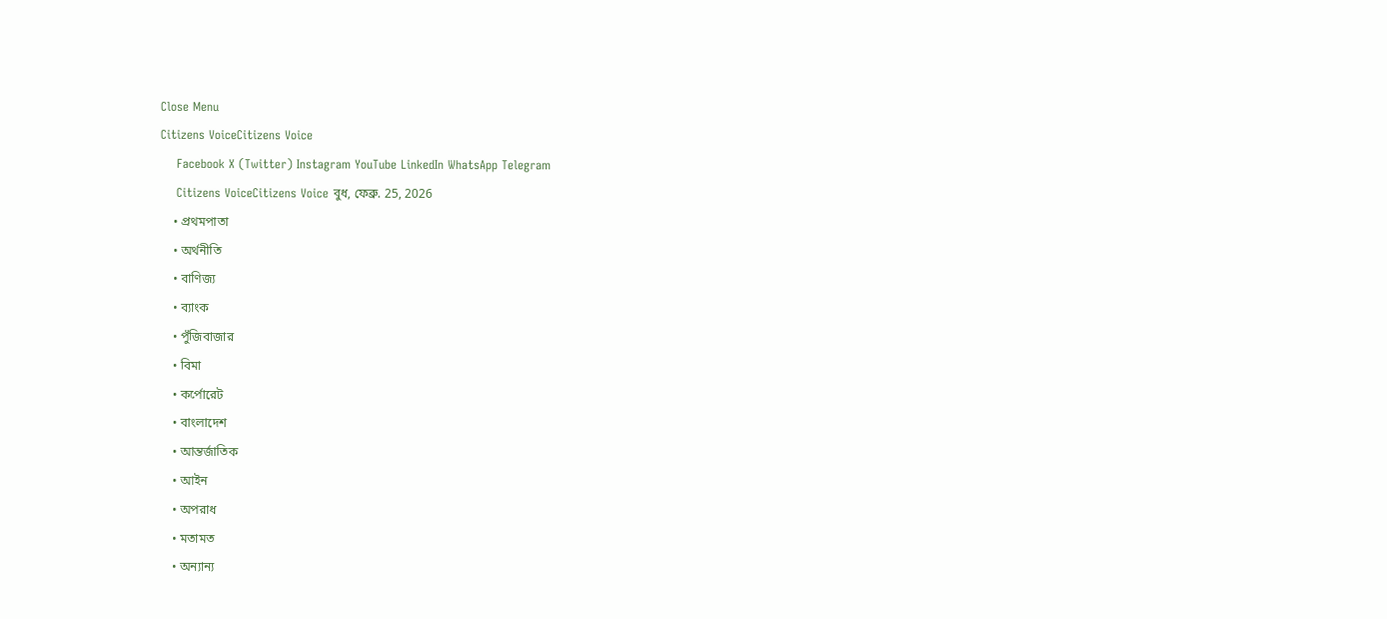Close Menu
Citizens VoiceCitizens Voice
    Facebook X (Twitter) Instagram YouTube LinkedIn WhatsApp Telegram
    Citizens VoiceCitizens Voice বুধ, ফেব্রু. 25, 2026
    • প্রথমপাতা
    • অর্থনীতি
    • বাণিজ্য
    • ব্যাংক
    • পুঁজিবাজার
    • বিমা
    • কর্পোরেট
    • বাংলাদেশ
    • আন্তর্জাতিক
    • আইন
    • অপরাধ
    • মতামত
    • অন্যান্য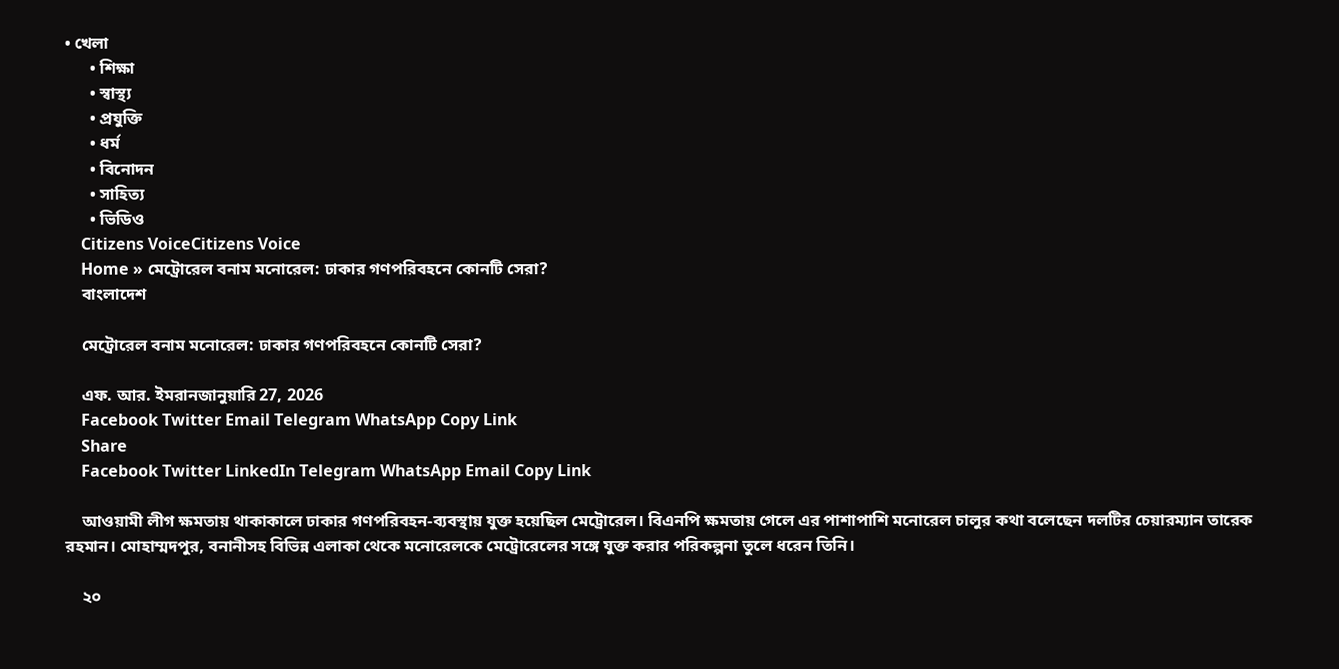• খেলা
      • শিক্ষা
      • স্বাস্থ্য
      • প্রযুক্তি
      • ধর্ম
      • বিনোদন
      • সাহিত্য
      • ভিডিও
    Citizens VoiceCitizens Voice
    Home » মেট্রোরেল বনাম মনোরেল: ঢাকার গণপরিবহনে কোনটি সেরা?
    বাংলাদেশ

    মেট্রোরেল বনাম মনোরেল: ঢাকার গণপরিবহনে কোনটি সেরা?

    এফ. আর. ইমরানজানুয়ারি 27, 2026
    Facebook Twitter Email Telegram WhatsApp Copy Link
    Share
    Facebook Twitter LinkedIn Telegram WhatsApp Email Copy Link

    আওয়ামী লীগ ক্ষমতায় থাকাকালে ঢাকার গণপরিবহন-ব্যবস্থায় যুক্ত হয়েছিল মেট্রোরেল। বিএনপি ক্ষমতায় গেলে এর পাশাপাশি মনোরেল চালুর কথা বলেছেন দলটির চেয়ারম্যান তারেক রহমান। মোহাম্মদপুর, বনানীসহ বিভিন্ন এলাকা থেকে মনোরেলকে মেট্রোরেলের সঙ্গে যুক্ত করার পরিকল্পনা তুলে ধরেন তিনি।

    ২০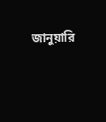জানুয়ারি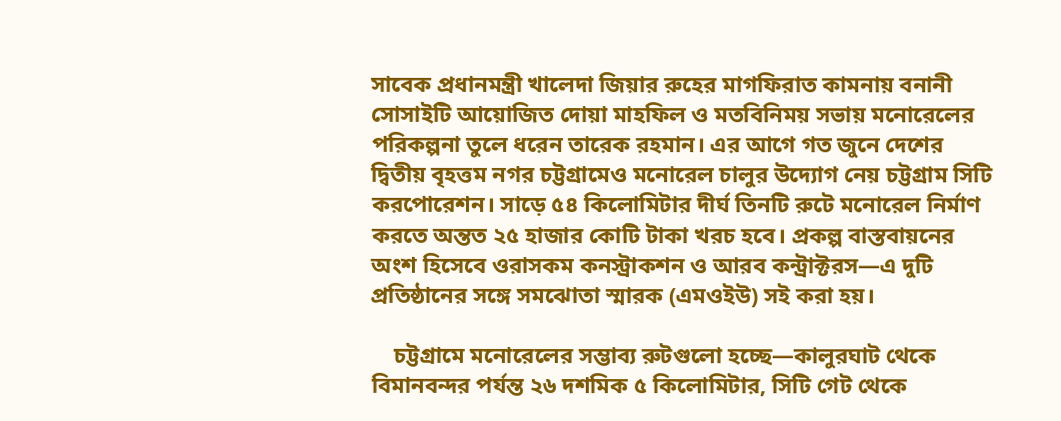সাবেক প্রধানমন্ত্রী খালেদা জিয়ার রুহের মাগফিরাত কামনায় বনানী সোসাইটি আয়োজিত দোয়া মাহফিল ও মতবিনিময় সভায় মনোরেলের পরিকল্পনা তুলে ধরেন তারেক রহমান। এর আগে গত জুনে দেশের দ্বিতীয় বৃহত্তম নগর চট্টগ্রামেও মনোরেল চালুর উদ্যোগ নেয় চট্টগ্রাম সিটি করপোরেশন। সাড়ে ৫৪ কিলোমিটার দীর্ঘ তিনটি রুটে মনোরেল নির্মাণ করতে অন্তত ২৫ হাজার কোটি টাকা খরচ হবে। প্রকল্প বাস্তবায়নের অংশ হিসেবে ওরাসকম কনস্ট্রাকশন ও আরব কন্ট্রাক্টরস—এ দুটি প্রতিষ্ঠানের সঙ্গে সমঝোতা স্মারক (এমওইউ) সই করা হয়।

    চট্টগ্রামে মনোরেলের সম্ভাব্য রুটগুলো হচ্ছে—কালুরঘাট থেকে বিমানবন্দর পর্যন্ত ২৬ দশমিক ৫ কিলোমিটার, সিটি গেট থেকে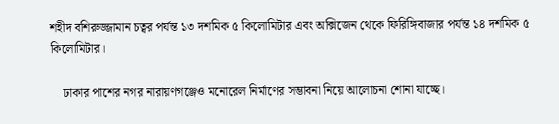শহীদ বশিরুজ্জামান চত্বর পর্যন্ত ১৩ দশমিক ৫ কিলোমিটার এবং অক্সিজেন থেকে ফিরিঙ্গিবাজার পর্যন্ত ১৪ দশমিক ৫ কিলোমিটার।

    ঢাকার পাশের নগর নারায়ণগঞ্জেও মনোরেল নির্মাণের সম্ভাবনা নিয়ে আলোচনা শোনা যাচ্ছে।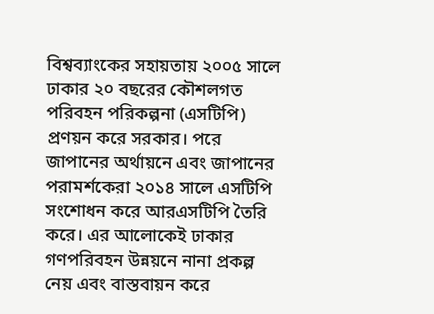বিশ্বব্যাংকের সহায়তায় ২০০৫ সালে ঢাকার ২০ বছরের কৌশলগত পরিবহন পরিকল্পনা (এসটিপি) প্রণয়ন করে সরকার। পরে জাপানের অর্থায়নে এবং জাপানের পরামর্শকেরা ২০১৪ সালে এসটিপি সংশোধন করে আরএসটিপি তৈরি করে। এর আলোকেই ঢাকার গণপরিবহন উন্নয়নে নানা প্রকল্প নেয় এবং বাস্তবায়ন করে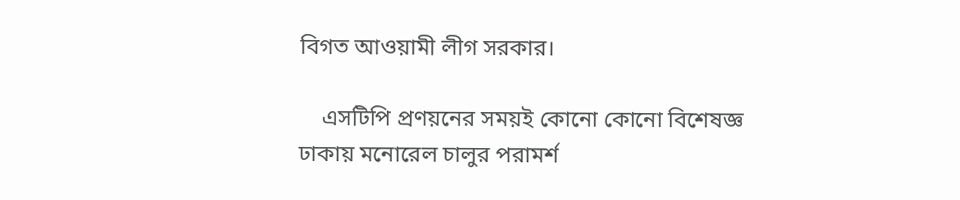বিগত আওয়ামী লীগ সরকার।

    এসটিপি প্রণয়নের সময়ই কোনো কোনো বিশেষজ্ঞ ঢাকায় মনোরেল চালুর পরামর্শ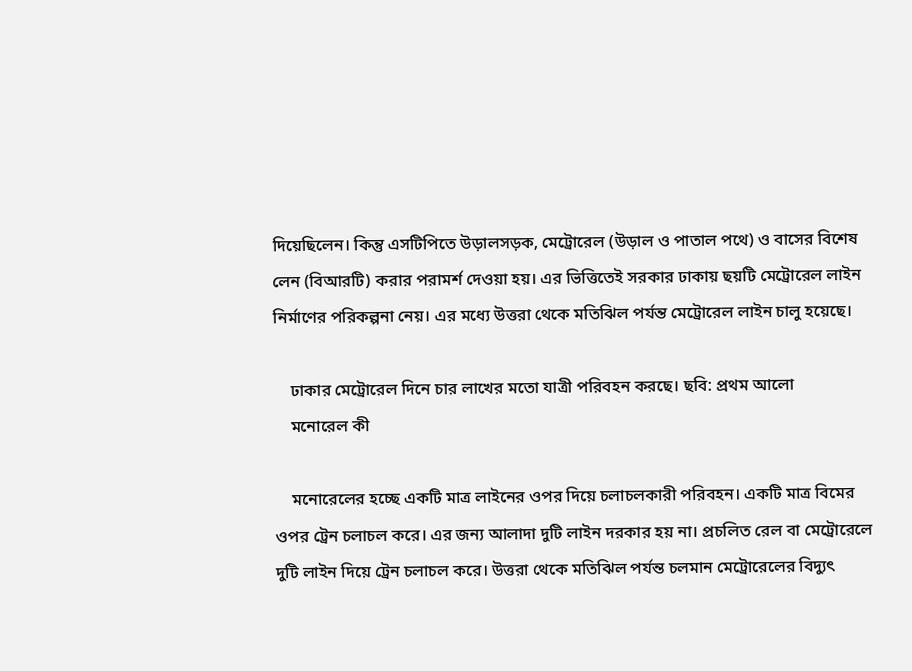দিয়েছিলেন। কিন্তু এসটিপিতে উড়ালসড়ক, মেট্রোরেল (উড়াল ও পাতাল পথে) ও বাসের বিশেষ লেন (বিআরটি) করার পরামর্শ দেওয়া হয়। এর ভিত্তিতেই সরকার ঢাকায় ছয়টি মেট্রোরেল লাইন নির্মাণের পরিকল্পনা নেয়। এর মধ্যে উত্তরা থেকে মতিঝিল পর্যন্ত মেট্রোরেল লাইন চালু হয়েছে।

    ঢাকার মেট্রোরেল দিনে চার লাখের মতো যাত্রী পরিবহন করছে। ছবি: প্রথম আলো
    মনোরেল কী

    মনোরেলের হচ্ছে একটি মাত্র লাইনের ওপর দিয়ে চলাচলকারী পরিবহন। একটি মাত্র বিমের ওপর ট্রেন চলাচল করে। এর জন্য আলাদা দুটি লাইন দরকার হয় না। প্রচলিত রেল বা মেট্রোরেলে দুটি লাইন দিয়ে ট্রেন চলাচল করে। উত্তরা থেকে মতিঝিল পর্যন্ত চলমান মেট্রোরেলের বিদ্যুৎ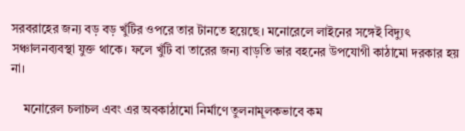সরবরাহের জন্য বড় বড় খুঁটির ওপরে তার টানতে হয়েছে। মনোরেলে লাইনের সঙ্গেই বিদ্যুৎ সঞ্চালনব্যবস্থা যুক্ত থাকে। ফলে খুঁটি বা তারের জন্য বাড়তি ভার বহনের উপযোগী কাঠামো দরকার হয় না।

    মনোরেল চলাচল এবং এর অবকাঠামো নির্মাণে তুলনামূলকভাবে কম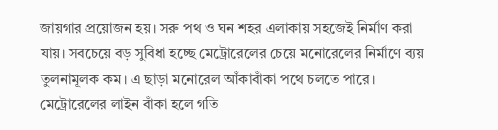জায়গার প্রয়োজন হয়। সরু পথ ও ঘন শহর এলাকায় সহজেই নির্মাণ করা যায়। সবচেয়ে বড় সুবিধা হচ্ছে মেট্রোরেলের চেয়ে মনোরেলের নির্মাণে ব্যয় তুলনামূলক কম। এ ছাড়া মনোরেল আঁকাবাঁকা পথে চলতে পারে। মেট্রোরেলের লাইন বাঁকা হলে গতি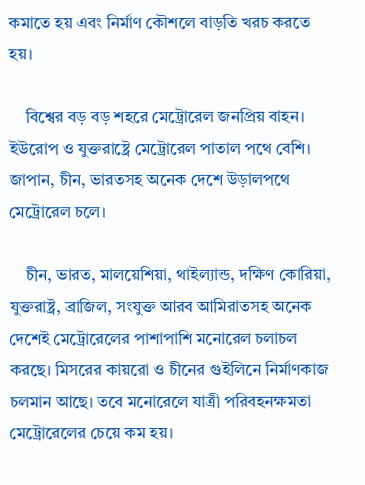কমাতে হয় এবং নির্মাণ কৌশলে বাড়তি খরচ করতে হয়।

    বিশ্বের বড় বড় শহরে মেট্রোরেল জনপ্রিয় বাহন। ইউরোপ ও যুক্তরাষ্ট্রে মেট্রোরেল পাতাল পথে বেশি। জাপান, চীন, ভারতসহ অনেক দেশে উড়ালপথে মেট্রোরেল চলে।

    চীন, ভারত, মালয়েশিয়া, থাইল্যান্ড, দক্ষিণ কোরিয়া, যুক্তরাষ্ট্র, ব্রাজিল, সংযুক্ত আরব আমিরাতসহ অনেক দেশেই মেট্রোরেলের পাশাপাশি মনোরেল চলাচল করছে। মিসরের কায়রো ও চীনের গুইলিনে নির্মাণকাজ চলমান আছে। তবে মনোরেলে যাত্রী পরিবহনক্ষমতা মেট্রোরেলের চেয়ে কম হয়।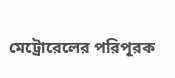মেট্রোরেলের পরিপূরক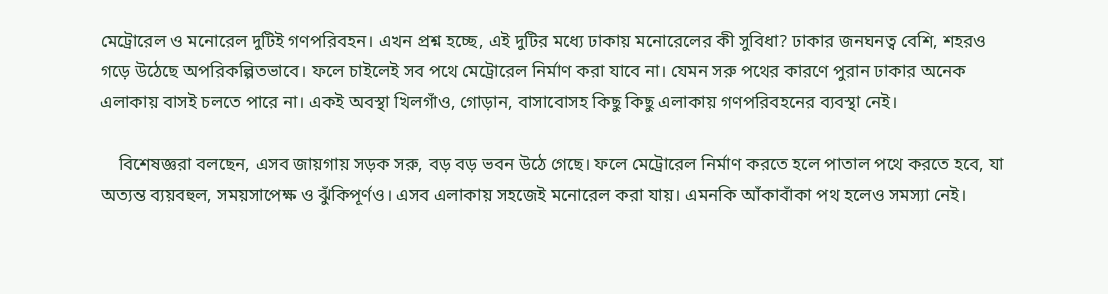মেট্রোরেল ও মনোরেল দুটিই গণপরিবহন। এখন প্রশ্ন হচ্ছে, এই দুটির মধ্যে ঢাকায় মনোরেলের কী সুবিধা? ঢাকার জনঘনত্ব বেশি, শহরও গড়ে উঠেছে অপরিকল্পিতভাবে। ফলে চাইলেই সব পথে মেট্রোরেল নির্মাণ করা যাবে না। যেমন সরু পথের কারণে পুরান ঢাকার অনেক এলাকায় বাসই চলতে পারে না। একই অবস্থা খিলগাঁও, গোড়ান, বাসাবোসহ কিছু কিছু এলাকায় গণপরিবহনের ব্যবস্থা নেই।

    বিশেষজ্ঞরা বলছেন, এসব জায়গায় সড়ক সরু, বড় বড় ভবন উঠে গেছে। ফলে মেট্রোরেল নির্মাণ করতে হলে পাতাল পথে করতে হবে, যা অত্যন্ত ব্যয়বহুল, সময়সাপেক্ষ ও ঝুঁকিপূর্ণও। এসব এলাকায় সহজেই মনোরেল করা যায়। এমনকি আঁকাবাঁকা পথ হলেও সমস্যা নেই।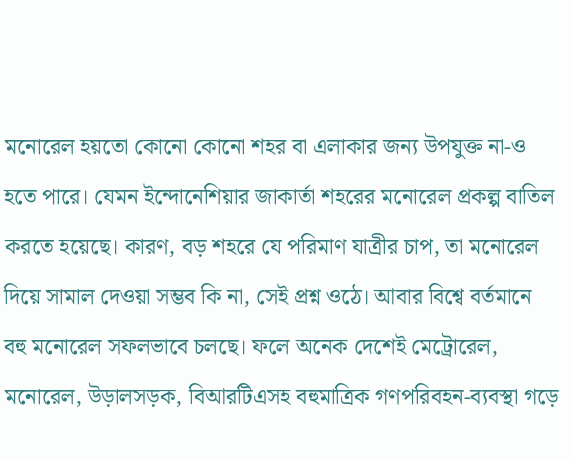মনোরেল হয়তো কোনো কোনো শহর বা এলাকার জন্য উপযুক্ত না-ও হতে পারে। যেমন ইন্দোনেশিয়ার জাকার্তা শহরের মনোরেল প্রকল্প বাতিল করতে হয়েছে। কারণ, বড় শহরে যে পরিমাণ যাত্রীর চাপ, তা মনোরেল দিয়ে সামাল দেওয়া সম্ভব কি না, সেই প্রশ্ন ওঠে। আবার বিশ্বে বর্তমানে বহু মনোরেল সফলভাবে চলছে। ফলে অনেক দেশেই মেট্রোরেল, মনোরেল, উড়ালসড়ক, বিআরটিএসহ বহুমাত্রিক গণপরিবহন-ব্যবস্থা গড়ে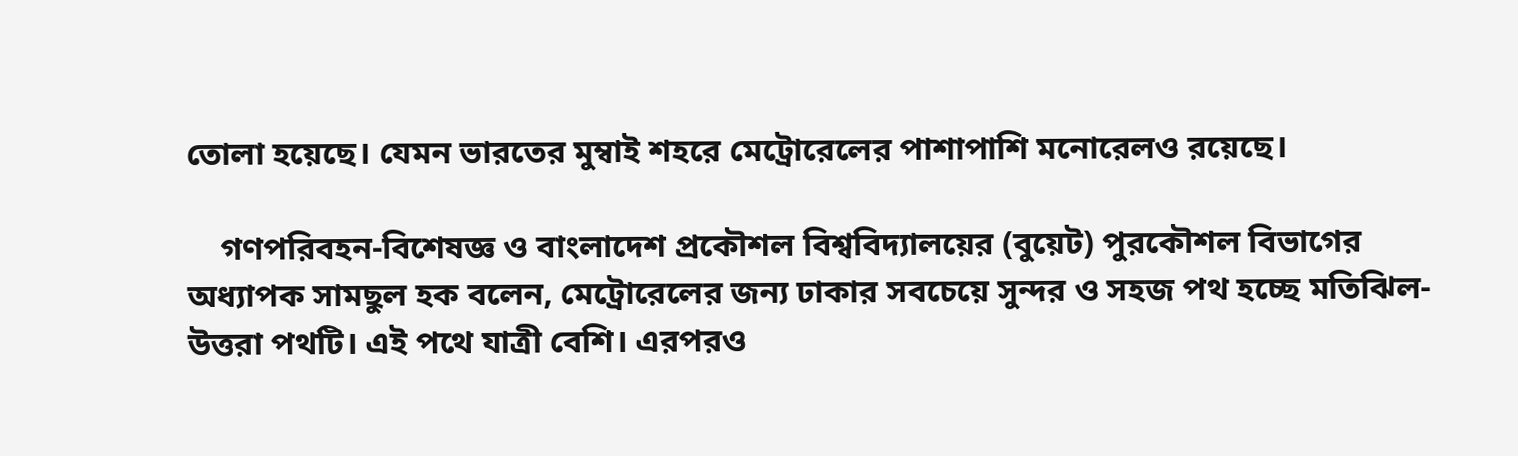তোলা হয়েছে। যেমন ভারতের মুম্বাই শহরে মেট্রোরেলের পাশাপাশি মনোরেলও রয়েছে।

    গণপরিবহন-বিশেষজ্ঞ ও বাংলাদেশ প্রকৌশল বিশ্ববিদ্যালয়ের (বুয়েট) পুরকৌশল বিভাগের অধ্যাপক সামছুল হক বলেন, মেট্রোরেলের জন্য ঢাকার সবচেয়ে সুন্দর ও সহজ পথ হচ্ছে মতিঝিল-উত্তরা পথটি। এই পথে যাত্রী বেশি। এরপরও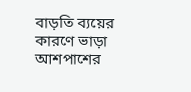বাড়তি ব্যয়ের কারণে ভাড়া আশপাশের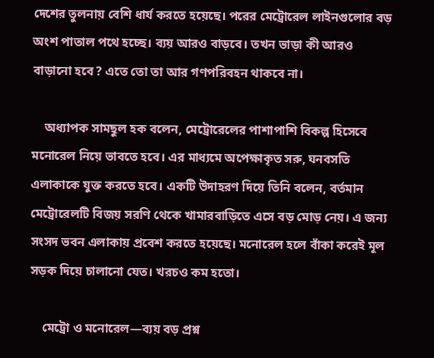দেশের তুলনায় বেশি ধার্য করতে হয়েছে। পরের মেট্রোরেল লাইনগুলোর বড় অংশ পাতাল পথে হচ্ছে। ব্যয় আরও বাড়বে। তখন ভাড়া কী আরও বাড়ানো হবে? এতে তো তা আর গণপরিবহন থাকবে না।

    অধ্যাপক সামছুল হক বলেন, মেট্রোরেলের পাশাপাশি বিকল্প হিসেবে মনোরেল নিয়ে ভাবতে হবে। এর মাধ্যমে অপেক্ষাকৃত সরু, ঘনবসতি এলাকাকে যুক্ত করতে হবে। একটি উদাহরণ দিয়ে তিনি বলেন, বর্তমান মেট্রোরেলটি বিজয় সরণি থেকে খামারবাড়িতে এসে বড় মোড় নেয়। এ জন্য সংসদ ভবন এলাকায় প্রবেশ করতে হয়েছে। মনোরেল হলে বাঁকা করেই মূল সড়ক দিয়ে চালানো যেত। খরচও কম হতো।

    মেট্রো ও মনোরেল—ব্যয় বড় প্রশ্ন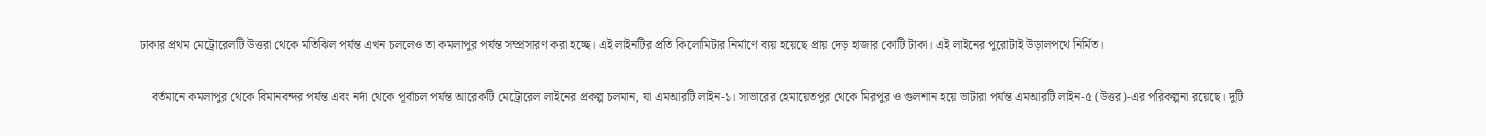ঢাকার প্রথম মেট্রোরেলটি উত্তরা থেকে মতিঝিল পর্যন্ত এখন চললেও তা কমলাপুর পর্যন্ত সম্প্রসারণ করা হচ্ছে। এই লাইনটির প্রতি কিলোমিটার নির্মাণে ব্যয় হয়েছে প্রায় দেড় হাজার কোটি টাকা। এই লাইনের পুরোটাই উড়ালপথে নির্মিত।

    বর্তমানে কমলাপুর থেকে বিমানবন্দর পর্যন্ত এবং নর্দা থেকে পূর্বাচল পর্যন্ত আরেকটি মেট্রোরেল লাইনের প্রকল্প চলমান, যা এমআরটি লাইন-১। সাভারের হেমায়েতপুর থেকে মিরপুর ও গুলশান হয়ে ভাটারা পর্যন্ত এমআরটি লাইন-৫ (উত্তর)-এর পরিকল্পনা রয়েছে। দুটি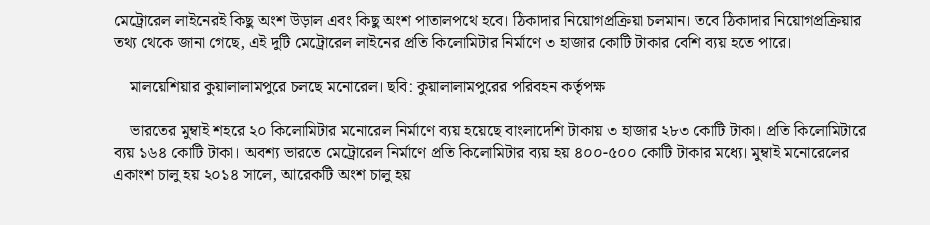মেট্রোরেল লাইনেরই কিছু অংশ উড়াল এবং কিছু অংশ পাতালপথে হবে। ঠিকাদার নিয়োগপ্রক্রিয়া চলমান। তবে ঠিকাদার নিয়োগপ্রক্রিয়ার তথ্য থেকে জানা গেছে, এই দুটি মেট্রোরেল লাইনের প্রতি কিলোমিটার নির্মাণে ৩ হাজার কোটি টাকার বেশি ব্যয় হতে পারে।

    মালয়েশিয়ার কুয়ালালামপুরে চলছে মনোরেল। ছবি: কুয়ালালামপুরের পরিবহন কর্তৃপক্ষ

    ভারতের মুম্বাই শহরে ২০ কিলোমিটার মনোরেল নির্মাণে ব্যয় হয়েছে বাংলাদেশি টাকায় ৩ হাজার ২৮৩ কোটি টাকা। প্রতি কিলোমিটারে ব্যয় ১৬৪ কোটি টাকা। অবশ্য ভারতে মেট্রোরেল নির্মাণে প্রতি কিলোমিটার ব্যয় হয় ৪০০-৫০০ কোটি টাকার মধ্যে। মুম্বাই মনোরেলের একাংশ চালু হয় ২০১৪ সালে, আরেকটি অংশ চালু হয়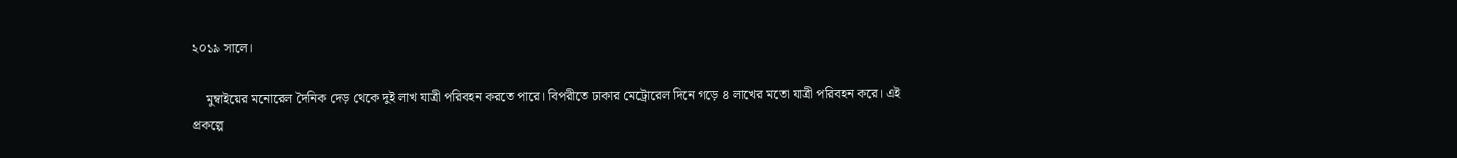২০১৯ সালে।

    মুম্বাইয়ের মনোরেল দৈনিক দেড় থেকে দুই লাখ যাত্রী পরিবহন করতে পারে। বিপরীতে ঢাকার মেট্রোরেল দিনে গড়ে ৪ লাখের মতো যাত্রী পরিবহন করে। এই প্রকল্পে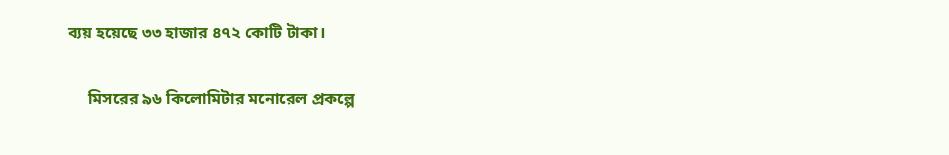ব্যয় হয়েছে ৩৩ হাজার ৪৭২ কোটি টাকা।

     মিসরের ৯৬ কিলোমিটার মনোরেল প্রকল্পে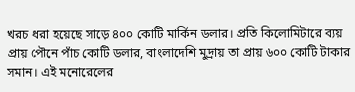খরচ ধরা হয়েছে সাড়ে ৪০০ কোটি মার্কিন ডলার। প্রতি কিলোমিটারে ব্যয় প্রায় পৌনে পাঁচ কোটি ডলার, বাংলাদেশি মুদ্রায় তা প্রায় ৬০০ কোটি টাকার সমান। এই মনোরেলের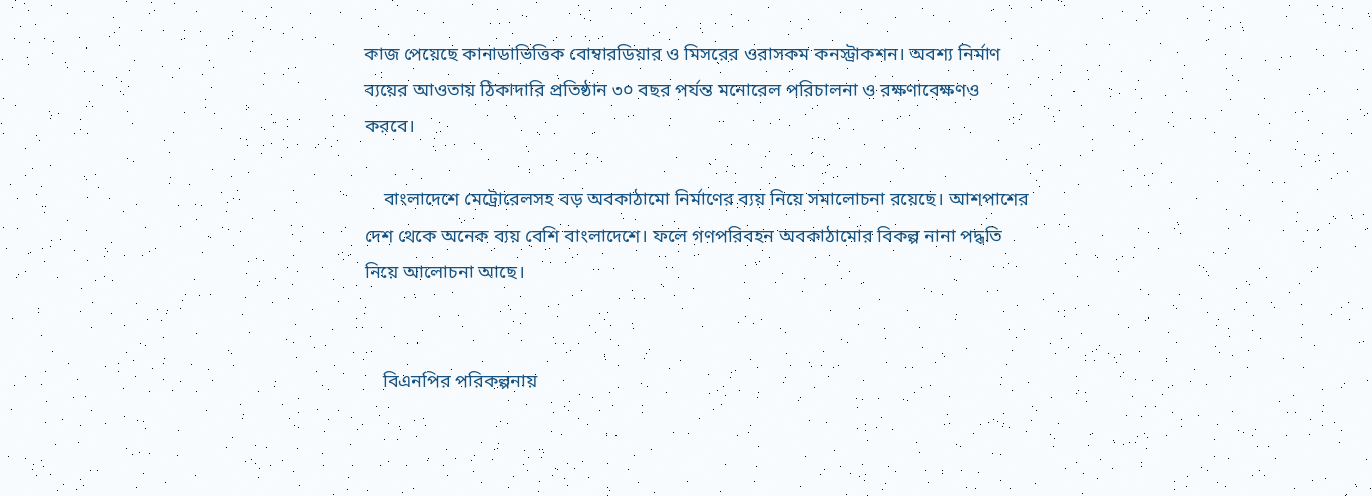কাজ পেয়েছে কানাডাভিত্তিক বোম্বারডিয়ার ও মিসরের ওরাসকম কনস্ট্রাকশন। অবশ্য নির্মাণ ব্যয়ের আওতায় ঠিকাদারি প্রতিষ্ঠান ৩০ বছর পর্যন্ত মনোরেল পরিচালনা ও রক্ষণাবেক্ষণও করবে।

    বাংলাদেশে মেট্রোরেলসহ বড় অবকাঠামো নির্মাণের ব্যয় নিয়ে সমালোচনা রয়েছে। আশপাশের দেশ থেকে অনেক ব্যয় বেশি বাংলাদেশে। ফলে গণপরিবহন অবকাঠামোর বিকল্প নানা পদ্ধতি নিয়ে আলোচনা আছে।


    বিএনপির পরিকল্পনায়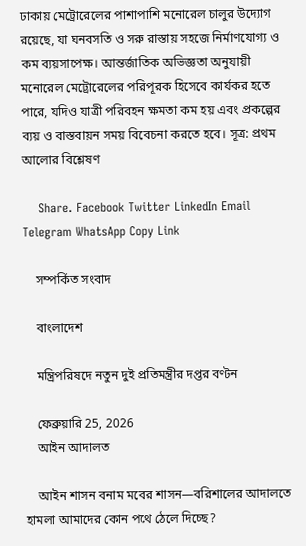ঢাকায় মেট্রোরেলের পাশাপাশি মনোরেল চালুর উদ্যোগ রয়েছে, যা ঘনবসতি ও সরু রাস্তায় সহজে নির্মাণযোগ্য ও কম ব্যয়সাপেক্ষ। আন্তর্জাতিক অভিজ্ঞতা অনুযায়ী মনোরেল মেট্রোরেলের পরিপূরক হিসেবে কার্যকর হতে পারে, যদিও যাত্রী পরিবহন ক্ষমতা কম হয় এবং প্রকল্পের ব্যয় ও বাস্তবায়ন সময় বিবেচনা করতে হবে। সূত্র: প্রথম আলোর বিশ্লেষণ

    Share. Facebook Twitter LinkedIn Email Telegram WhatsApp Copy Link

    সম্পর্কিত সংবাদ

    বাংলাদেশ

    মন্ত্রিপরিষদে নতুন দুই প্রতিমন্ত্রীর দপ্তর বণ্টন

    ফেব্রুয়ারি 25, 2026
    আইন আদালত

    আইন শাসন বনাম মবের শাসন—বরিশালের আদালতে হামলা আমাদের কোন পথে ঠেলে দিচ্ছে?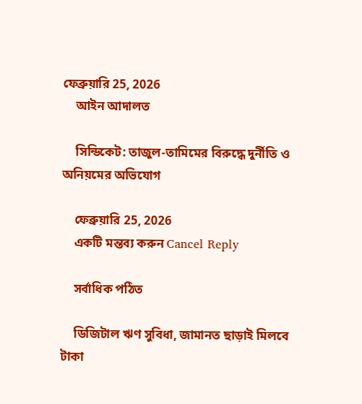ফেব্রুয়ারি 25, 2026
    আইন আদালত

    সিন্ডিকেট: তাজুল-তামিমের বিরুদ্ধে দুর্নীতি ও অনিয়মের অভিযোগ

    ফেব্রুয়ারি 25, 2026
    একটি মন্তব্য করুন Cancel Reply

    সর্বাধিক পঠিত

    ডিজিটাল ঋণ সুবিধা, জামানত ছাড়াই মিলবে টাকা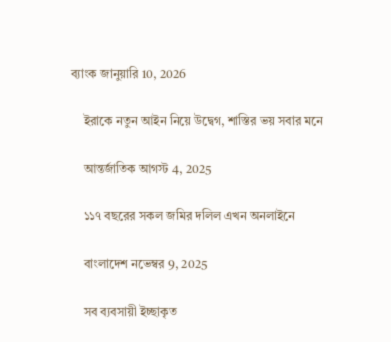ব্যাংক জানুয়ারি 10, 2026

    ইরাকে নতুন আইন নিয়ে উদ্বেগ, শাস্তির ভয় সবার মনে

    আন্তর্জাতিক আগস্ট 4, 2025

    ১১৭ বছরের সকল জমির দলিল এখন অনলাইনে

    বাংলাদেশ নভেম্বর 9, 2025

    সব ব্যবসায়ী ইচ্ছাকৃত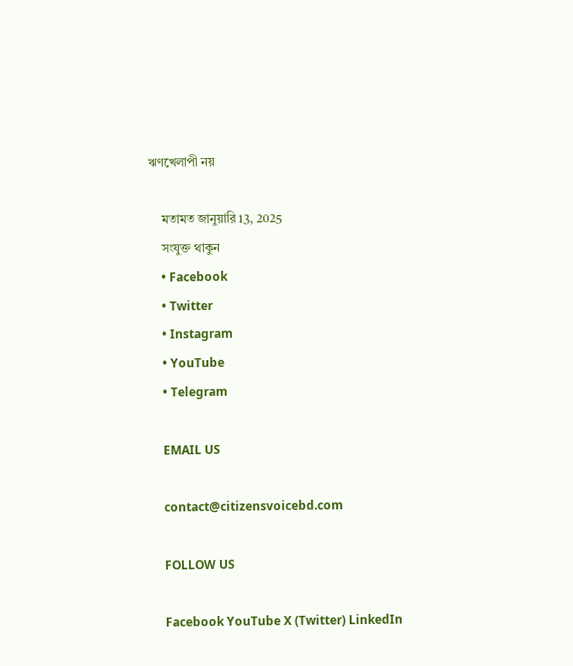ঋণখেলাপী নয়

    মতামত জানুয়ারি 13, 2025
    সংযুক্ত থাকুন
    • Facebook
    • Twitter
    • Instagram
    • YouTube
    • Telegram

    EMAIL US

    contact@citizensvoicebd.com

    FOLLOW US

    Facebook YouTube X (Twitter) LinkedIn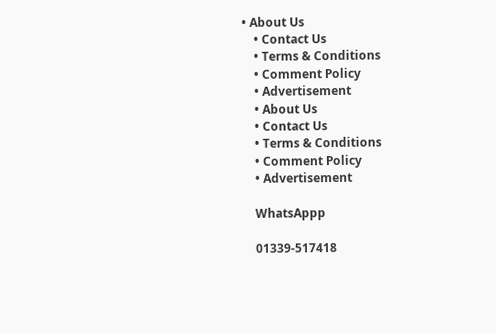• About Us
    • Contact Us
    • Terms & Conditions
    • Comment Policy
    • Advertisement
    • About Us
    • Contact Us
    • Terms & Conditions
    • Comment Policy
    • Advertisement

    WhatsAppp

    01339-517418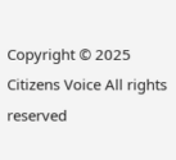Copyright © 2025 Citizens Voice All rights reserved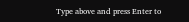Type above and press Enter to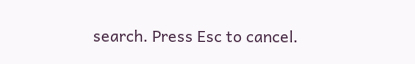search. Press Esc to cancel.